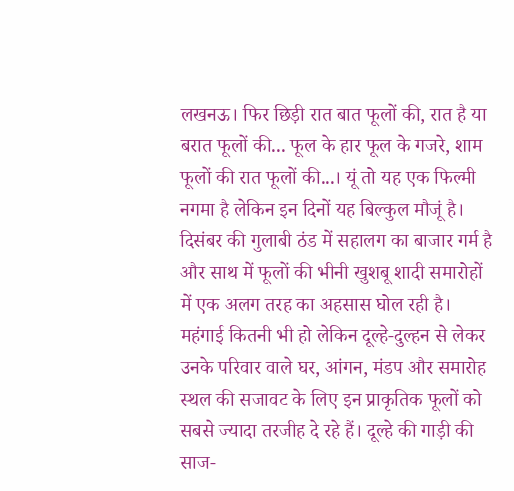लखनऊ। फिर छिड़ी रात बात फूलों की, रात है या बरात फूलों की... फूल के हार फूल के गजरे, शाम फूलों की रात फूलों की...। यूं तो यह एक फिल्मी नगमा है लेकिन इन दिनों यह बिल्कुल मौजूं है। दिसंबर की गुलाबी ठंड में सहालग का बाजार गर्म है और साथ में फूलों की भीनी खुशबू शादी समारोहों में एक अलग तरह का अहसास घोल रही है।
महंगाई कितनी भी हो लेकिन दूल्हे-दुल्हन से लेकर उनके परिवार वाले घर, आंगन, मंडप और समारोह स्थल की सजावट के लिए इन प्राकृतिक फूलों को सबसे ज्यादा तरजीह दे रहे हैं। दूल्हे की गाड़ी की साज-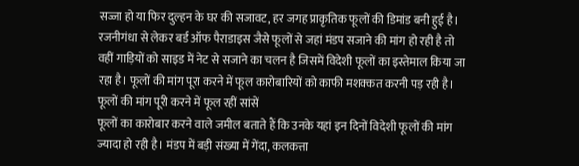सज्जा हो या फिर दुल्हन के घर की सजावट, हर जगह प्राकृतिक फूलों की डिमांड बनी हुई है। रजनीगंधा से लेकर बर्ड ऑफ पैराडाइस जैसे फूलों से जहां मंडप सजाने की मांग हो रही है तो वहीं गाड़ियों को साइड में नेट से सजाने का चलन है जिसमें विदेशी फूलों का इस्तेमाल किया जा रहा है। फूलों की मांग पूरा करने में फूल कारोबारियों को काफी मशक्कत करनी पड़ रही है।
फूलों की मांग पूरी करने में फूल रहीं सांसें
फूलों का कारोबार करने वाले जमील बताते हैं कि उनके यहां इन दिनों विदेशी फूलों की मांग ज्यादा हो रही है। मंडप में बड़ी संख्या में गेंदा, कलकत्ता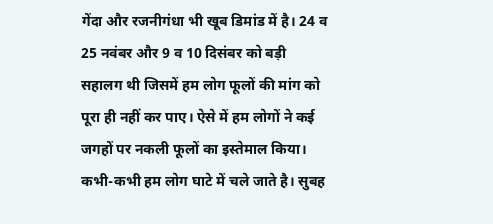गेंदा और रजनीगंधा भी खूब डिमांड में है। 24 व 25 नवंबर और 9 व 10 दिसंबर को बड़ी सहालग थी जिसमें हम लोग फूलों की मांग को पूरा ही नहीं कर पाए। ऐसे में हम लोगों ने कई जगहों पर नकली फूलों का इस्तेमाल किया। कभी-कभी हम लोग घाटे में चले जाते है। सुबह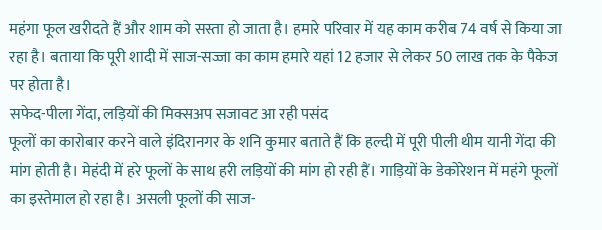महंगा फूल खरीदते हैं और शाम को सस्ता हो जाता है। हमारे परिवार में यह काम करीब 74 वर्ष से किया जा रहा है। बताया कि पूरी शादी में साज-सज्जा का काम हमारे यहां 12 हजार से लेकर 50 लाख तक के पैकेज पर होता है।
सफेद-पीला गेंदा, लड़ियों की मिक्सअप सजावट आ रही पसंद
फूलों का कारोबार करने वाले इंदिरानगर के शनि कुमार बताते हैं कि हल्दी में पूरी पीली थीम यानी गेंदा की मांग होती है। मेहंदी में हरे फूलों के साथ हरी लड़ियों की मांग हो रही हैं। गाड़ियों के डेकोरेशन में महंगे फूलों का इस्तेमाल हो रहा है। असली फूलों की साज-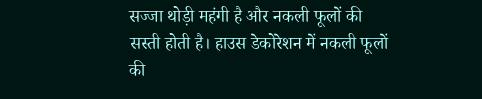सज्जा थोड़ी महंगी है और नकली फूलों की सस्ती होती है। हाउस डेकोरेशन में नकली फूलों की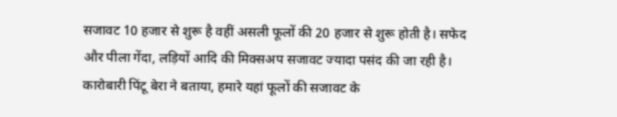सजावट 10 हजार से शुरू है वहीं असली फूलों की 20 हजार से शुरू होती है। सफेद और पीला गेंदा, लड़ियों आदि की मिक्सअप सजावट ज्यादा पसंद की जा रही है। कारोबारी पिंटू बेरा ने बताया, हमारे यहां फूलों की सजावट के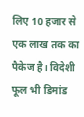लिए 10 हजार से एक लाख तक का पैकेज है। विदेशी फूल भी डिमांड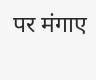पर मंगाए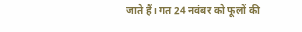जाते हैं। गत 24 नवंबर को फूलों की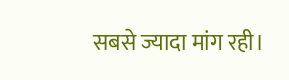सबसे ज्यादा मांग रही।